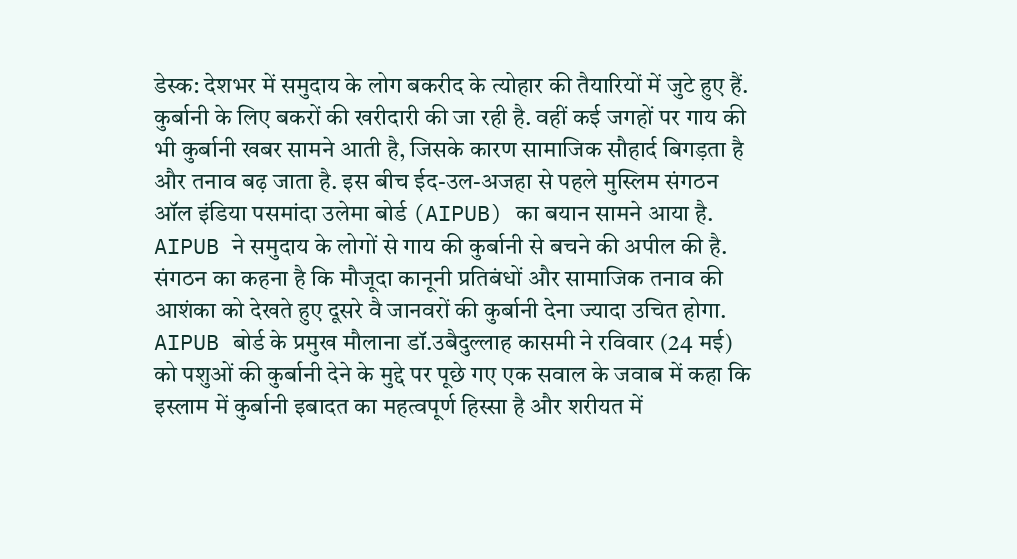डेस्क: देशभर में समुदाय के लोग बकरीद के त्योहार की तैयारियों में जुटे हुए हैं. कुर्बानी के लिए बकरों की खरीदारी की जा रही है. वहीं कई जगहों पर गाय की भी कुर्बानी खबर सामने आती है, जिसके कारण सामाजिक सौहार्द बिगड़ता है और तनाव बढ़ जाता है. इस बीच ईद-उल-अजहा से पहले मुस्लिम संगठन ऑल इंडिया पसमांदा उलेमा बोर्ड (AIPUB) का बयान सामने आया है. AIPUB ने समुदाय के लोगों से गाय की कुर्बानी से बचने की अपील की है. संगठन का कहना है कि मौजूदा कानूनी प्रतिबंधों और सामाजिक तनाव की आशंका को देखते हुए दूसरे वै जानवरों की कुर्बानी देना ज्यादा उचित होगा.
AIPUB बोर्ड के प्रमुख मौलाना डॉ.उबैदुल्लाह कासमी ने रविवार (24 मई) को पशुओं की कुर्बानी देने के मुद्दे पर पूछे गए एक सवाल के जवाब में कहा कि इस्लाम में कुर्बानी इबादत का महत्वपूर्ण हिस्सा है और शरीयत में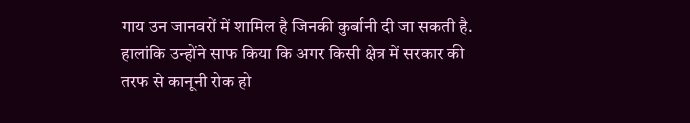गाय उन जानवरों में शामिल है जिनकी कुर्बानी दी जा सकती है.
हालांकि उन्होंने साफ किया कि अगर किसी क्षेत्र में सरकार की तरफ से कानूनी रोक हो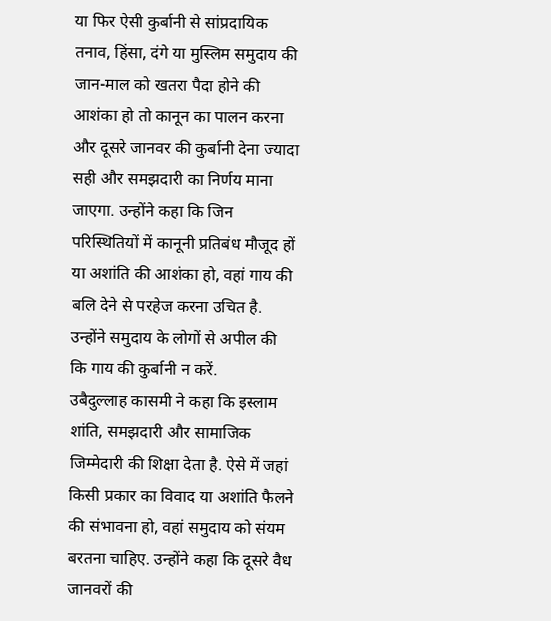या फिर ऐसी कुर्बानी से सांप्रदायिक तनाव, हिंसा, दंगे या मुस्लिम समुदाय की जान-माल को खतरा पैदा होने की आशंका हो तो कानून का पालन करना और दूसरे जानवर की कुर्बानी देना ज्यादा सही और समझदारी का निर्णय माना जाएगा. उन्होंने कहा कि जिन परिस्थितियों में कानूनी प्रतिबंध मौजूद हों या अशांति की आशंका हो, वहां गाय की बलि देने से परहेज करना उचित है. उन्होंने समुदाय के लोगों से अपील की कि गाय की कुर्बानी न करें.
उबैदुल्लाह कासमी ने कहा कि इस्लाम शांति, समझदारी और सामाजिक जिम्मेदारी की शिक्षा देता है. ऐसे में जहां किसी प्रकार का विवाद या अशांति फैलने की संभावना हो, वहां समुदाय को संयम बरतना चाहिए. उन्होंने कहा कि दूसरे वैध जानवरों की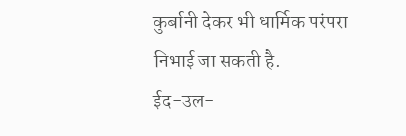कुर्बानी देकर भी धार्मिक परंपरा निभाई जा सकती है.
ईद-उल-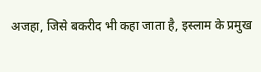अजहा, जिसे बकरीद भी कहा जाता है, इस्लाम के प्रमुख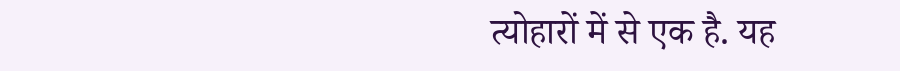त्योहारों में से एक है. यह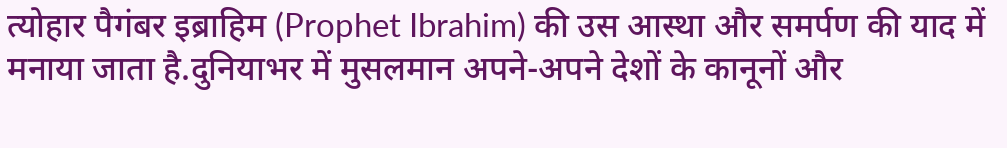त्योहार पैगंबर इब्राहिम (Prophet Ibrahim) की उस आस्था और समर्पण की याद में मनाया जाता है.दुनियाभर में मुसलमान अपने-अपने देशों के कानूनों और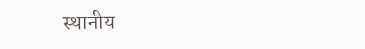स्थानीय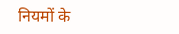नियमों के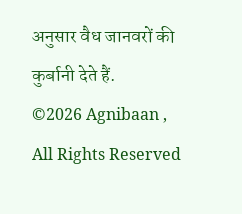अनुसार वैध जानवरों की कुर्बानी देते हैं.
©2026 Agnibaan , All Rights Reserved